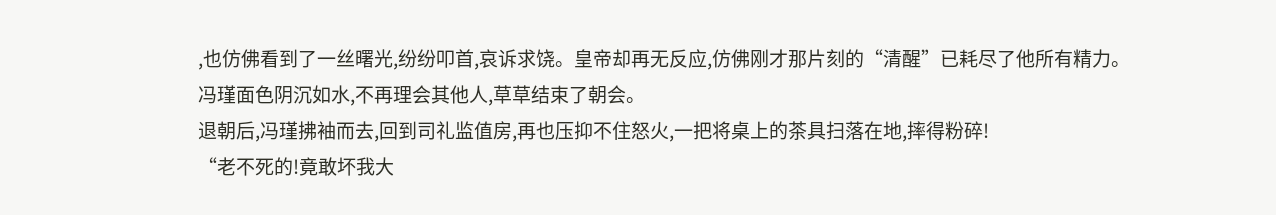,也仿佛看到了一丝曙光,纷纷叩首,哀诉求饶。皇帝却再无反应,仿佛刚才那片刻的“清醒”已耗尽了他所有精力。
冯瑾面色阴沉如水,不再理会其他人,草草结束了朝会。
退朝后,冯瑾拂袖而去,回到司礼监值房,再也压抑不住怒火,一把将桌上的茶具扫落在地,摔得粉碎!
“老不死的!竟敢坏我大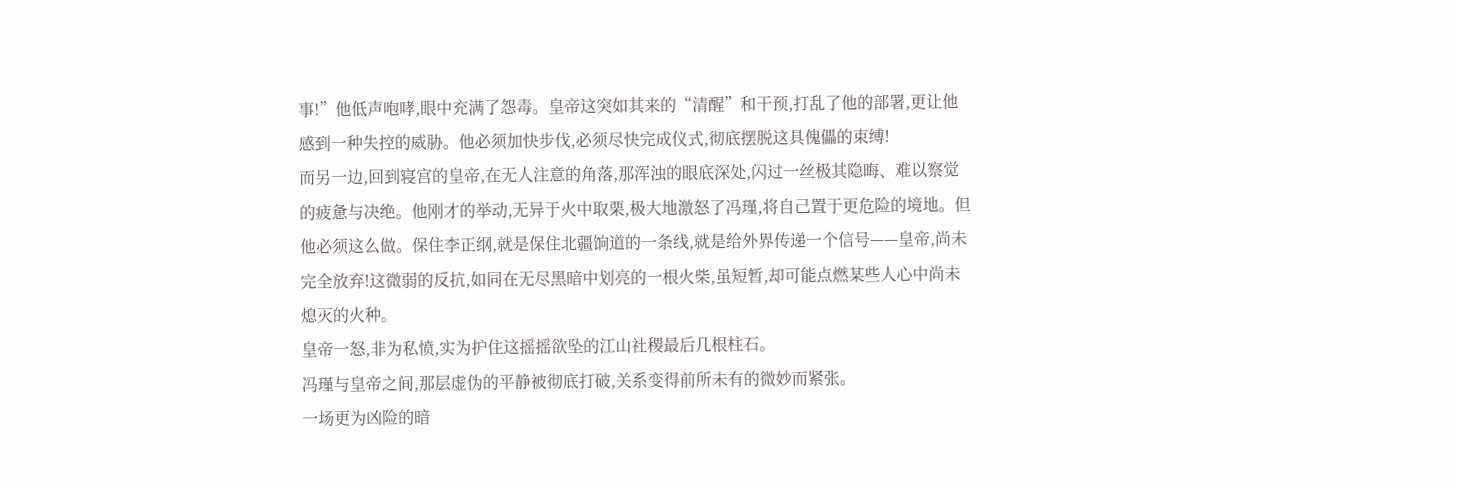事!”他低声咆哮,眼中充满了怨毒。皇帝这突如其来的“清醒”和干预,打乱了他的部署,更让他感到一种失控的威胁。他必须加快步伐,必须尽快完成仪式,彻底摆脱这具傀儡的束缚!
而另一边,回到寝宫的皇帝,在无人注意的角落,那浑浊的眼底深处,闪过一丝极其隐晦、难以察觉的疲惫与决绝。他刚才的举动,无异于火中取栗,极大地激怒了冯瑾,将自己置于更危险的境地。但他必须这么做。保住李正纲,就是保住北疆饷道的一条线,就是给外界传递一个信号——皇帝,尚未完全放弃!这微弱的反抗,如同在无尽黑暗中划亮的一根火柴,虽短暂,却可能点燃某些人心中尚未熄灭的火种。
皇帝一怒,非为私愤,实为护住这摇摇欲坠的江山社稷最后几根柱石。
冯瑾与皇帝之间,那层虚伪的平静被彻底打破,关系变得前所未有的微妙而紧张。
一场更为凶险的暗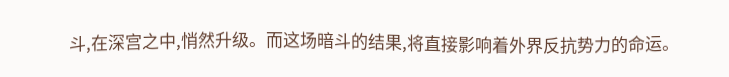斗,在深宫之中,悄然升级。而这场暗斗的结果,将直接影响着外界反抗势力的命运。